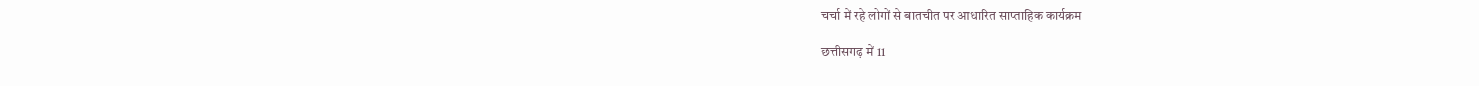चर्चा में रहे लोगों से बातचीत पर आधारित साप्ताहिक कार्यक्रम

छत्तीसगढ़ में 11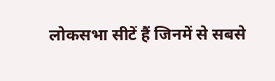लोकसभा सीटें हैं जिनमें से सबसे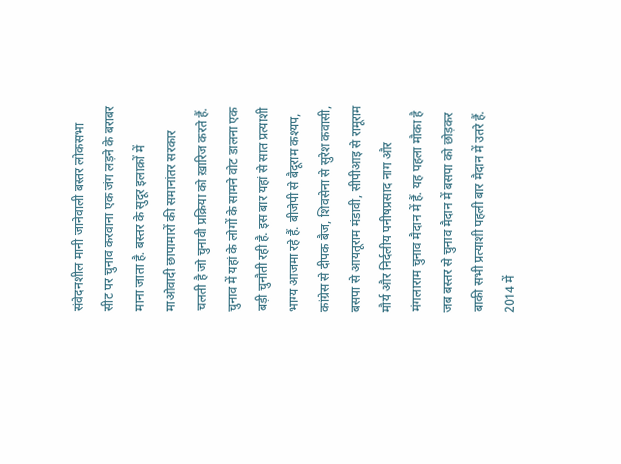संवेदनशील मानी जानेवाली बस्तर लोकसभा सीट पर चुनाव करवाना एक जंग लड़ने के बराबर माना जाता है. बस्तर के सुदूर इलाक़ों में माओवादी छापामारों की समानांतर सरकार चलती है जो चुनावी प्रक्रिया को ख़ारिज करते हैं. चुनाव में यहां के लोगों के सामने वोट डालना एक बड़ी चुनौती रही है. इस बार यहां से सात प्रत्याशी भाग्य आजमा रहे हैं. बीजेपी से बैदूराम कश्यप, कांग्रेस से दीपक बैज, शिवसेना से सुरेश कवासी, बसपा से आयतूराम मंडावी, सीपीआइ से रामूराम मौर्य और निर्दलीय पनीषप्रसाद नाग और मंगलाराम चुनाव मैदान में हैं. यह पहला मौका है जब बस्तर से चुनाव मैदान में बसपा को छोड़कर बाकी सभी प्रत्याशी पहली बार मैदान में उतरे हैं. 2014 में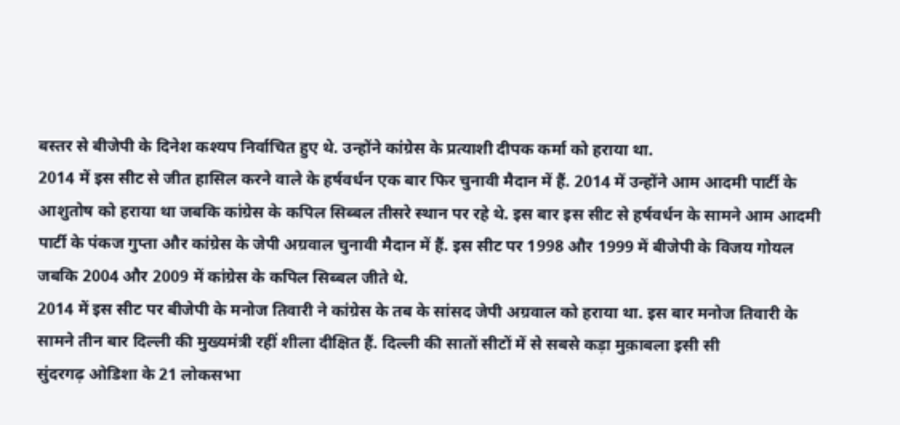बस्तर से बीजेपी के दिनेश कश्यप निर्वाचित हुए थे. उन्होंने कांग्रेस के प्रत्याशी दीपक कर्मा को हराया था.
2014 में इस सीट से जीत हासिल करने वाले के हर्षवर्धन एक बार फिर चुनावी मैदान में हैं. 2014 में उन्होंने आम आदमी पार्टी के आशुतोष को हराया था जबकि कांग्रेस के कपिल सिब्बल तीसरे स्थान पर रहे थे. इस बार इस सीट से हर्षवर्धन के सामने आम आदमी पार्टी के पंकज गुप्ता और कांग्रेस के जेपी अग्रवाल चुनावी मैदान में हैं. इस सीट पर 1998 और 1999 में बीजेपी के विजय गोयल जबकि 2004 और 2009 में कांग्रेस के कपिल सिब्बल जीते थे.
2014 में इस सीट पर बीजेपी के मनोज तिवारी ने कांग्रेस के तब के सांसद जेपी अग्रवाल को हराया था. इस बार मनोज तिवारी के सामने तीन बार दिल्ली की मुख्यमंत्री रहीं शीला दीक्षित हैं. दिल्ली की सातों सीटों में से सबसे कड़ा मुक़ाबला इसी सी
सुंदरगढ़ ओडिशा के 21 लोकसभा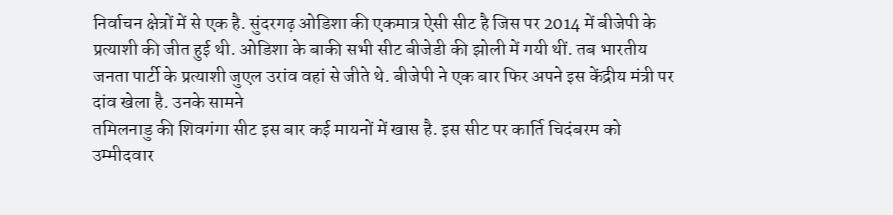निर्वाचन क्षेत्रों में से एक है. सुंदरगढ़ ओडिशा की एकमात्र ऐसी सीट है जिस पर 2014 में बीजेपी के प्रत्याशी की जीत हुई थी. ओडिशा के बाकी सभी सीट बीजेडी की झोली में गयी थीं. तब भारतीय जनता पार्टी के प्रत्याशी जुएल उरांव वहां से जीते थे. बीजेपी ने एक बार फिर अपने इस केंद्रीय मंत्री पर दांव खेला है. उनके सामने
तमिलनाडु की शिवगंगा सीट इस बार कई मायनों में खास है. इस सीट पर कार्ति चिदंबरम को उम्मीदवार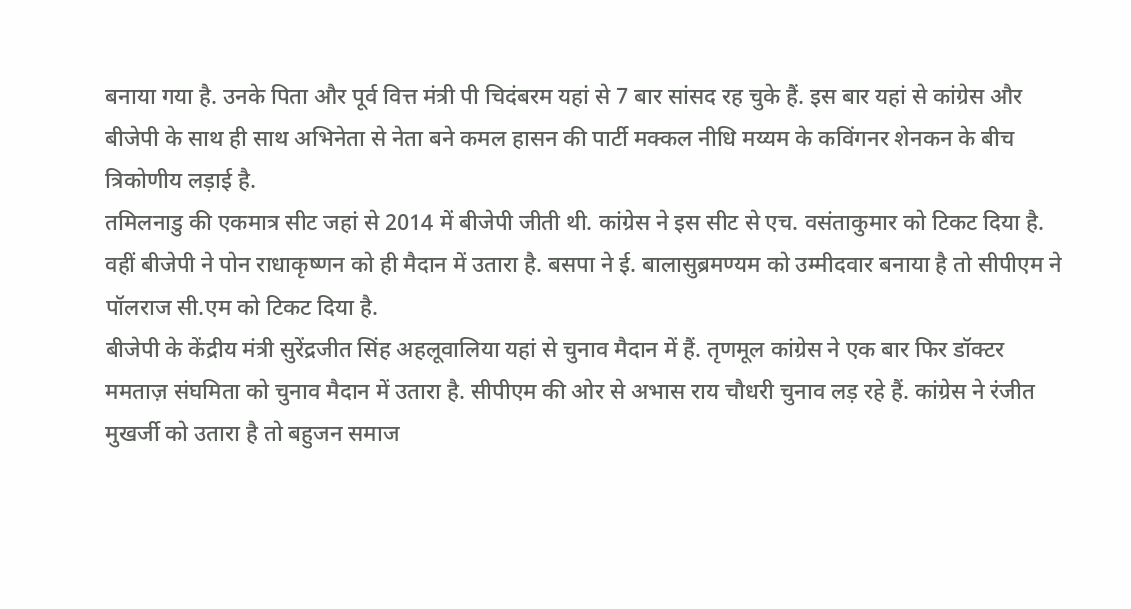बनाया गया है. उनके पिता और पूर्व वित्त मंत्री पी चिदंबरम यहां से 7 बार सांसद रह चुके हैं. इस बार यहां से कांग्रेस और बीजेपी के साथ ही साथ अभिनेता से नेता बने कमल हासन की पार्टी मक्कल नीधि मय्यम के कविंगनर शेनकन के बीच त्रिकोणीय लड़ाई है.
तमिलनाडु की एकमात्र सीट जहां से 2014 में बीजेपी जीती थी. कांग्रेस ने इस सीट से एच. वसंताकुमार को टिकट दिया है. वहीं बीजेपी ने पोन राधाकृष्णन को ही मैदान में उतारा है. बसपा ने ई. बालासुब्रमण्यम को उम्मीदवार बनाया है तो सीपीएम ने पॉलराज सी.एम को टिकट दिया है.
बीजेपी के केंद्रीय मंत्री सुरेंद्रजीत सिंह अहलूवालिया यहां से चुनाव मैदान में हैं. तृणमूल कांग्रेस ने एक बार फिर डॉक्टर ममताज़ संघमिता को चुनाव मैदान में उतारा है. सीपीएम की ओर से अभास राय चौधरी चुनाव लड़ रहे हैं. कांग्रेस ने रंजीत मुखर्जी को उतारा है तो बहुजन समाज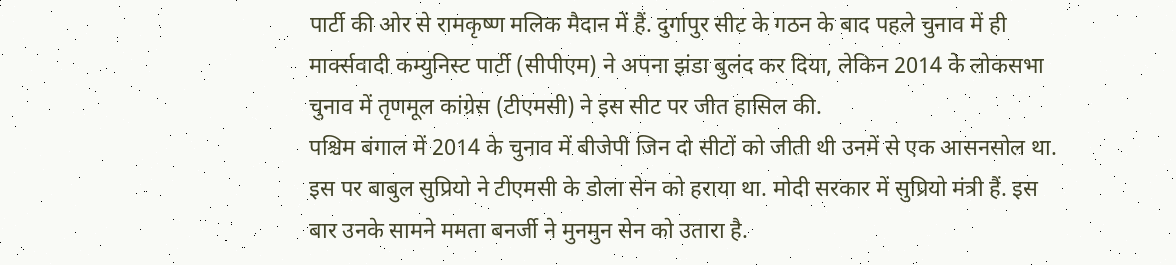पार्टी की ओर से रामकृष्ण मलिक मैदान में हैं. दुर्गापुर सीट के गठन के बाद पहले चुनाव में ही मार्क्सवादी कम्युनिस्ट पार्टी (सीपीएम) ने अपना झंडा बुलंद कर दिया, लेकिन 2014 के लोकसभा चुनाव में तृणमूल कांग्रेस (टीएमसी) ने इस सीट पर जीत हासिल की.
पश्चिम बंगाल में 2014 के चुनाव में बीजेपी जिन दो सीटों को जीती थी उनमें से एक आसनसोल था. इस पर बाबुल सुप्रियो ने टीएमसी के डोला सेन को हराया था. मोदी सरकार में सुप्रियो मंत्री हैं. इस बार उनके सामने ममता बनर्जी ने मुनमुन सेन को उतारा है.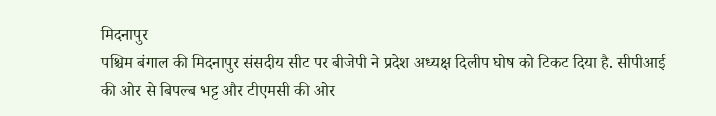मिदनापुर
पश्चिम बंगाल की मिदनापुर संसदीय सीट पर बीजेपी ने प्रदेश अध्यक्ष दिलीप घोष को टिकट दिया है. सीपीआई की ओर से बिपल्ब भट्ट और टीएमसी की ओर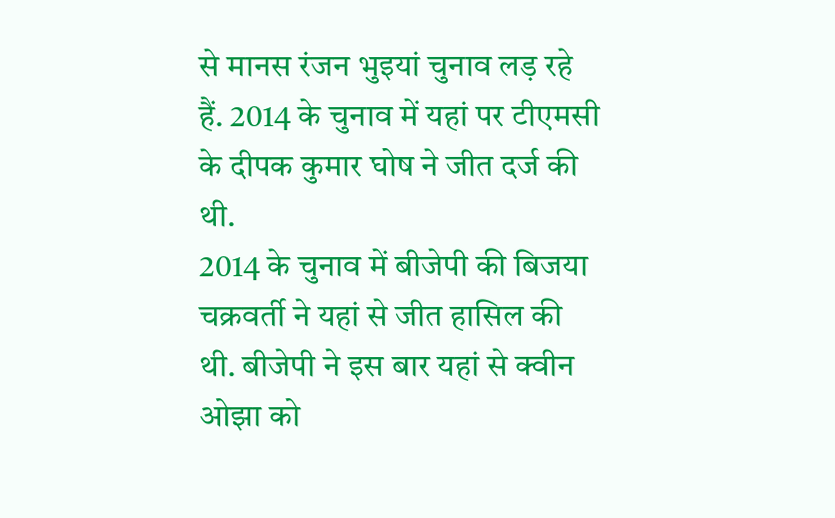से मानस रंजन भुइयां चुनाव लड़ रहे हैं. 2014 के चुनाव में यहां पर टीएमसी के दीपक कुमार घोष ने जीत दर्ज की थी.
2014 के चुनाव में बीजेपी की बिजया चक्रवर्ती ने यहां से जीत हासिल की थी. बीजेपी ने इस बार यहां से क्वीन ओझा को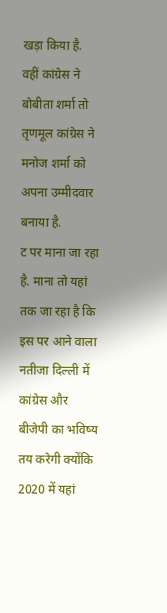खड़ा किया है. वहीं कांग्रेस ने बोबीता शर्मा तो तृणमूल कांग्रेस ने मनोज शर्मा को अपना उम्मीदवार बनाया है.
ट पर माना जा रहा है. माना तो यहां तक जा रहा है कि इस पर आने वाला नतीजा दिल्ली में कांग्रेस और बीजेपी का भविष्य तय करेगी क्योंकि 2020 में यहां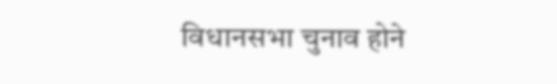विधानसभा चुनाव होने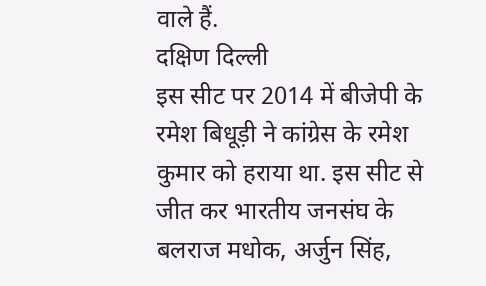वाले हैं.
दक्षिण दिल्ली
इस सीट पर 2014 में बीजेपी के रमेश बिधूड़ी ने कांग्रेस के रमेश कुमार को हराया था. इस सीट से जीत कर भारतीय जनसंघ के बलराज मधोक, अर्जुन सिंह,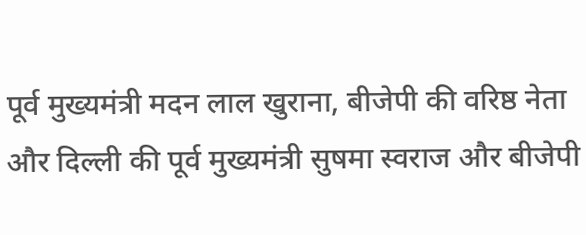पूर्व मुख्यमंत्री मदन लाल खुराना, बीजेपी की वरिष्ठ नेता और दिल्ली की पूर्व मुख्यमंत्री सुषमा स्वराज और बीजेपी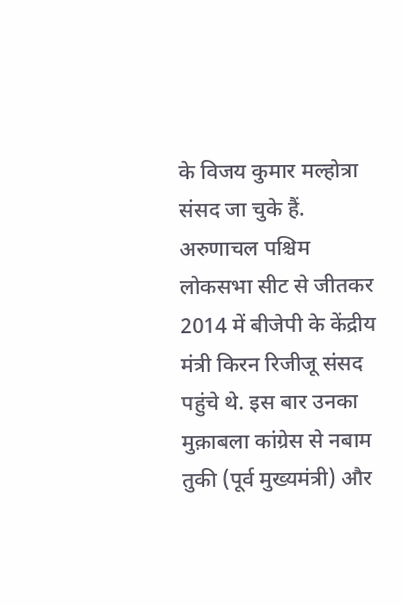के विजय कुमार मल्होत्रा संसद जा चुके हैं.
अरुणाचल पश्चिम लोकसभा सीट से जीतकर 2014 में बीजेपी के केंद्रीय मंत्री किरन रिजीजू संसद पहुंचे थे. इस बार उनका मुक़ाबला कांग्रेस से नबाम तुकी (पूर्व मुख्यमंत्री) और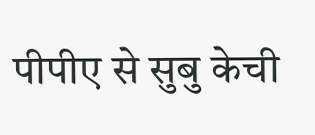पीपीए से सुबु केची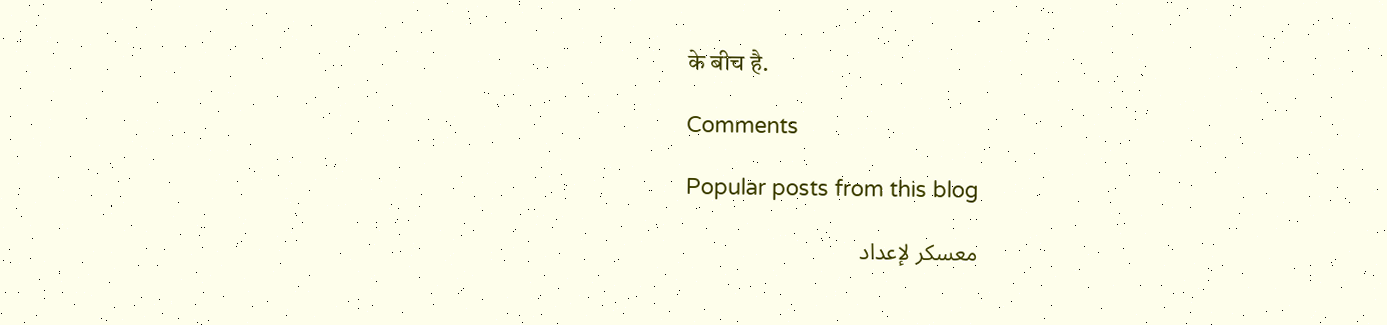के बीच है.

Comments

Popular posts from this blog

معسكر لإعداد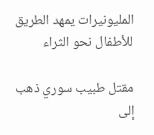المليونيرات يمهد الطريق للأطفال نحو الثراء

مقتل طبيب سوري ذهب إلى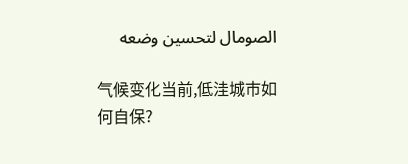الصومال لتحسين وضعه

气候变化当前,低洼城市如何自保?